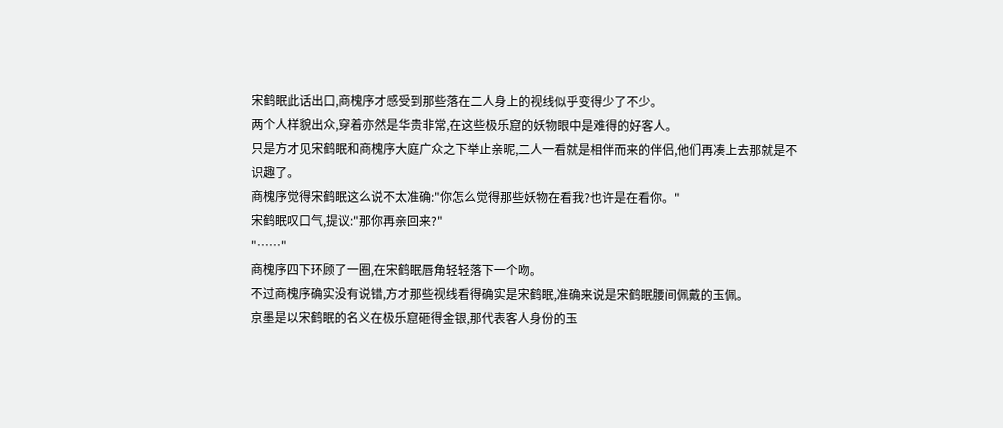宋鹤眠此话出口,商槐序才感受到那些落在二人身上的视线似乎变得少了不少。
两个人样貌出众,穿着亦然是华贵非常,在这些极乐窟的妖物眼中是难得的好客人。
只是方才见宋鹤眠和商槐序大庭广众之下举止亲昵,二人一看就是相伴而来的伴侣,他们再凑上去那就是不识趣了。
商槐序觉得宋鹤眠这么说不太准确:"你怎么觉得那些妖物在看我?也许是在看你。"
宋鹤眠叹口气,提议:"那你再亲回来?"
"……"
商槐序四下环顾了一圈,在宋鹤眠唇角轻轻落下一个吻。
不过商槐序确实没有说错,方才那些视线看得确实是宋鹤眠,准确来说是宋鹤眠腰间佩戴的玉佩。
京墨是以宋鹤眠的名义在极乐窟砸得金银,那代表客人身份的玉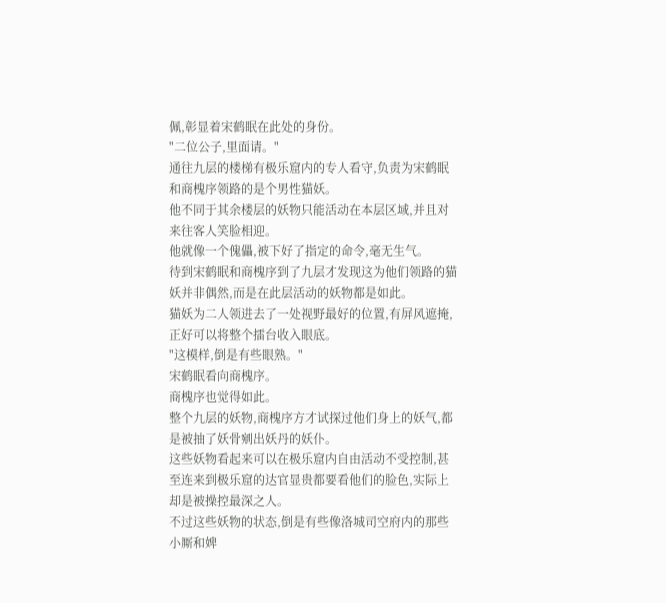佩,彰显着宋鹤眠在此处的身份。
"二位公子,里面请。"
通往九层的楼梯有极乐窟内的专人看守,负责为宋鹤眠和商槐序领路的是个男性猫妖。
他不同于其余楼层的妖物只能活动在本层区域,并且对来往客人笑脸相迎。
他就像一个傀儡,被下好了指定的命令,毫无生气。
待到宋鹤眠和商槐序到了九层才发现这为他们领路的猫妖并非偶然,而是在此层活动的妖物都是如此。
猫妖为二人领进去了一处视野最好的位置,有屏风遮掩,正好可以将整个擂台收入眼底。
"这模样,倒是有些眼熟。"
宋鹤眠看向商槐序。
商槐序也觉得如此。
整个九层的妖物,商槐序方才试探过他们身上的妖气,都是被抽了妖骨剜出妖丹的妖仆。
这些妖物看起来可以在极乐窟内自由活动不受控制,甚至连来到极乐窟的达官显贵都要看他们的脸色,实际上却是被操控最深之人。
不过这些妖物的状态,倒是有些像洛城司空府内的那些小厮和婢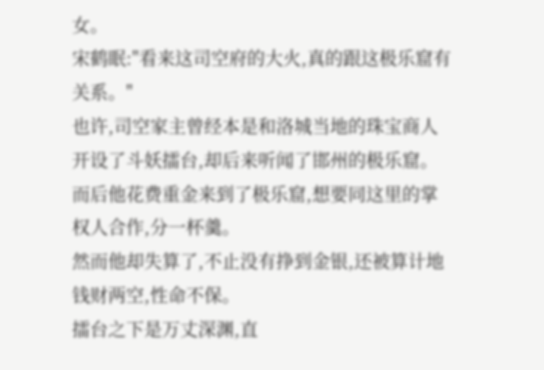女。
宋鹤眠:"看来这司空府的大火,真的跟这极乐窟有关系。"
也许,司空家主曾经本是和洛城当地的珠宝商人开设了斗妖擂台,却后来听闻了邯州的极乐窟。
而后他花费重金来到了极乐窟,想要同这里的掌权人合作,分一杯羹。
然而他却失算了,不止没有挣到金银,还被算计地钱财两空,性命不保。
擂台之下是万丈深渊,直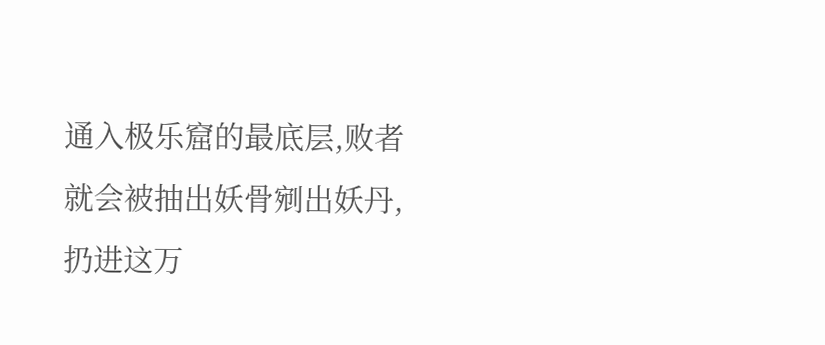通入极乐窟的最底层,败者就会被抽出妖骨剜出妖丹,扔进这万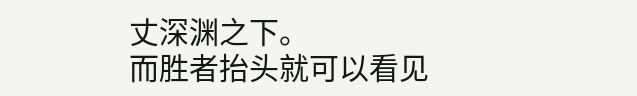丈深渊之下。
而胜者抬头就可以看见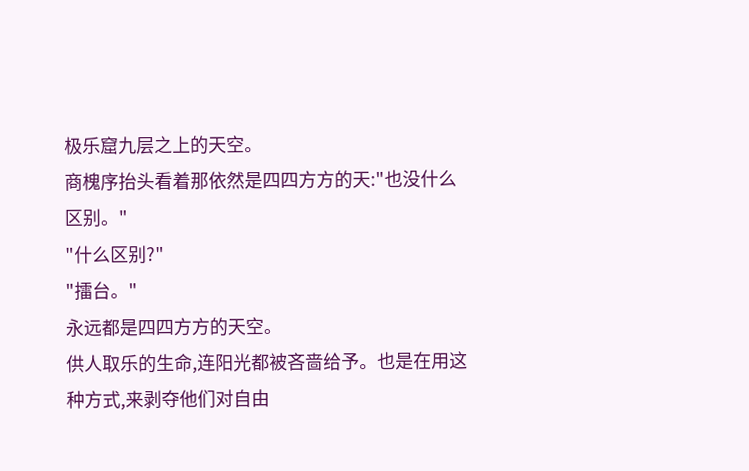极乐窟九层之上的天空。
商槐序抬头看着那依然是四四方方的天:"也没什么区别。"
"什么区别?"
"擂台。"
永远都是四四方方的天空。
供人取乐的生命,连阳光都被吝啬给予。也是在用这种方式,来剥夺他们对自由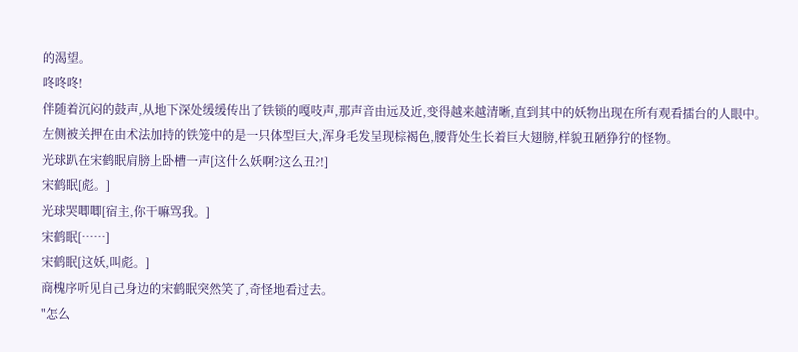的渴望。
咚咚咚!
伴随着沉闷的鼓声,从地下深处缓缓传出了铁锁的嘎吱声,那声音由远及近,变得越来越清晰,直到其中的妖物出现在所有观看擂台的人眼中。
左侧被关押在由术法加持的铁笼中的是一只体型巨大,浑身毛发呈现棕褐色,腰背处生长着巨大翅膀,样貌丑陋狰狞的怪物。
光球趴在宋鹤眠肩膀上卧槽一声[这什么妖啊?这么丑?!]
宋鹤眠[彪。]
光球哭唧唧[宿主,你干嘛骂我。]
宋鹤眠[……]
宋鹤眠[这妖,叫彪。]
商槐序听见自己身边的宋鹤眠突然笑了,奇怪地看过去。
"怎么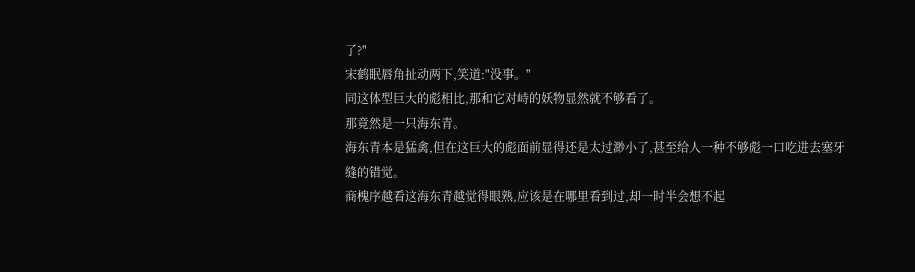了?"
宋鹤眠唇角扯动两下,笑道:"没事。"
同这体型巨大的彪相比,那和它对峙的妖物显然就不够看了。
那竟然是一只海东青。
海东青本是猛禽,但在这巨大的彪面前显得还是太过渺小了,甚至给人一种不够彪一口吃进去塞牙缝的错觉。
商槐序越看这海东青越觉得眼熟,应该是在哪里看到过,却一时半会想不起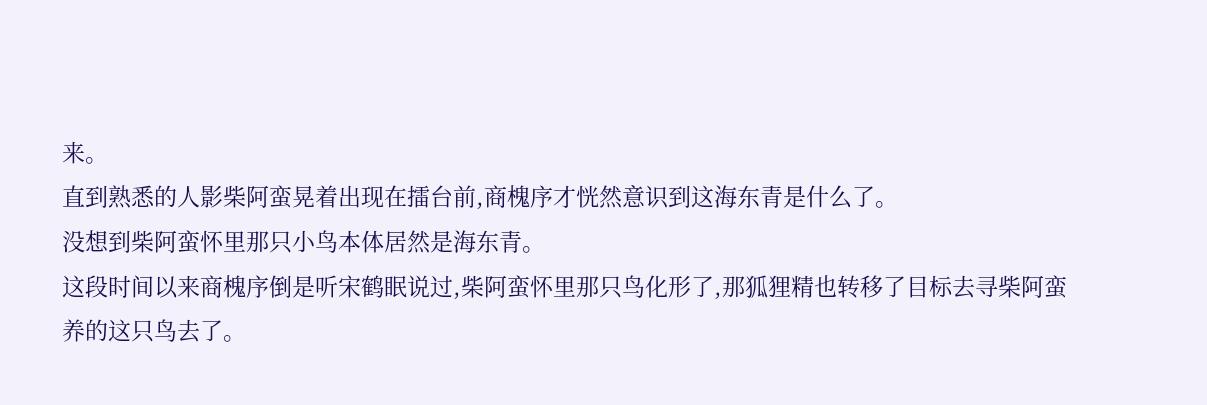来。
直到熟悉的人影柴阿蛮晃着出现在擂台前,商槐序才恍然意识到这海东青是什么了。
没想到柴阿蛮怀里那只小鸟本体居然是海东青。
这段时间以来商槐序倒是听宋鹤眠说过,柴阿蛮怀里那只鸟化形了,那狐狸精也转移了目标去寻柴阿蛮养的这只鸟去了。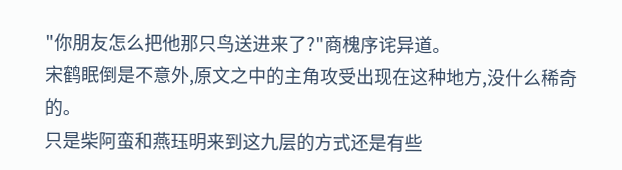"你朋友怎么把他那只鸟送进来了?"商槐序诧异道。
宋鹤眠倒是不意外,原文之中的主角攻受出现在这种地方,没什么稀奇的。
只是柴阿蛮和燕珏明来到这九层的方式还是有些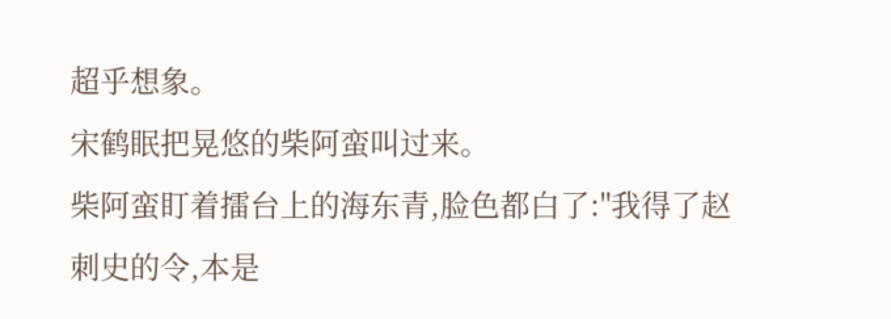超乎想象。
宋鹤眠把晃悠的柴阿蛮叫过来。
柴阿蛮盯着擂台上的海东青,脸色都白了:"我得了赵刺史的令,本是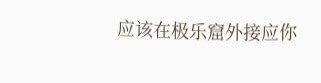应该在极乐窟外接应你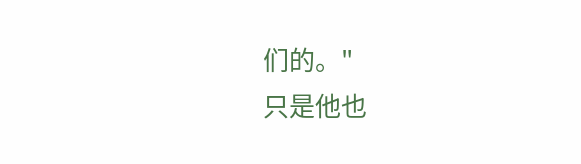们的。"
只是他也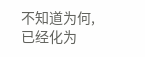不知道为何,已经化为